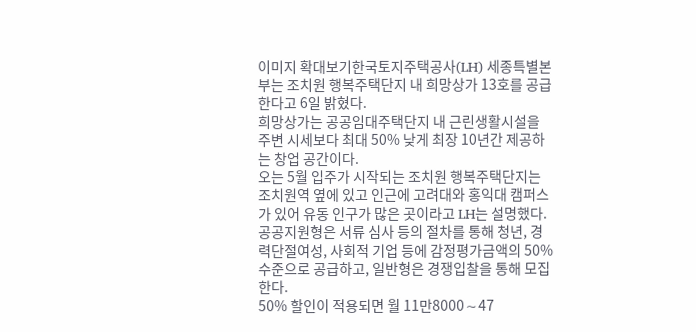이미지 확대보기한국토지주택공사(LH) 세종특별본부는 조치원 행복주택단지 내 희망상가 13호를 공급한다고 6일 밝혔다.
희망상가는 공공임대주택단지 내 근린생활시설을 주변 시세보다 최대 50% 낮게 최장 10년간 제공하는 창업 공간이다.
오는 5월 입주가 시작되는 조치원 행복주택단지는 조치원역 옆에 있고 인근에 고려대와 홍익대 캠퍼스가 있어 유동 인구가 많은 곳이라고 LH는 설명했다.
공공지원형은 서류 심사 등의 절차를 통해 청년, 경력단절여성, 사회적 기업 등에 감정평가금액의 50% 수준으로 공급하고, 일반형은 경쟁입찰을 통해 모집한다.
50% 할인이 적용되면 월 11만8000∼47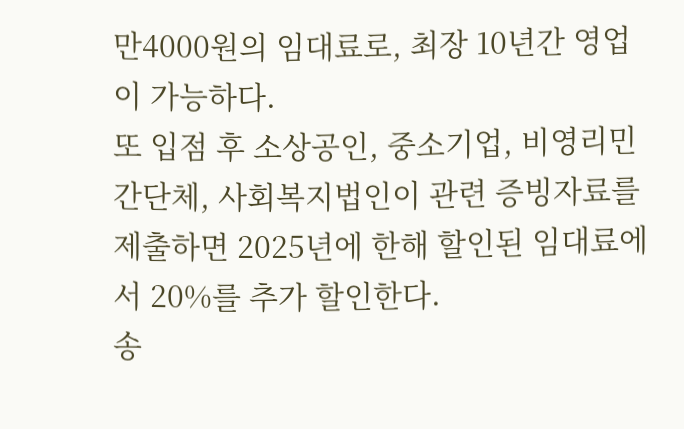만4000원의 임대료로, 최장 10년간 영업이 가능하다.
또 입점 후 소상공인, 중소기업, 비영리민간단체, 사회복지법인이 관련 증빙자료를 제출하면 2025년에 한해 할인된 임대료에서 20%를 추가 할인한다.
송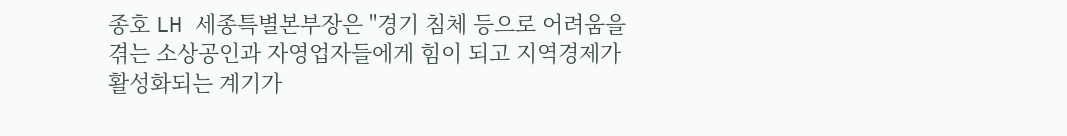종호 LH 세종특별본부장은 "경기 침체 등으로 어려움을 겪는 소상공인과 자영업자들에게 힘이 되고 지역경제가 활성화되는 계기가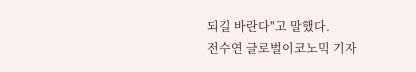되길 바란다"고 말했다.
전수연 글로벌이코노믹 기자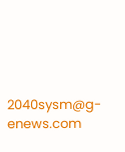2040sysm@g-enews.com